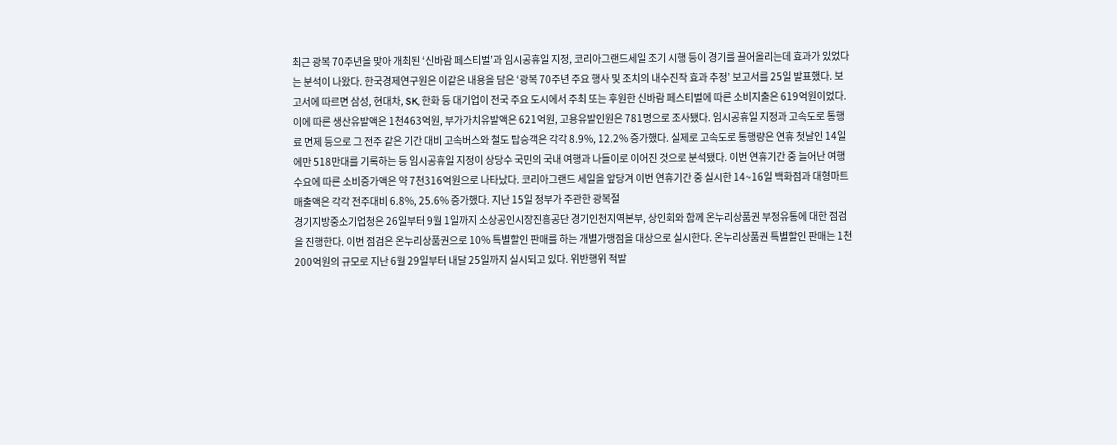최근 광복 70주년을 맞아 개최된 ‘신바람 페스티벌’과 임시공휴일 지정, 코리아그랜드세일 조기 시행 등이 경기를 끌어올리는데 효과가 있었다는 분석이 나왔다. 한국경제연구원은 이같은 내용을 담은 ‘광복 70주년 주요 행사 및 조치의 내수진작 효과 추정’ 보고서를 25일 발표했다. 보고서에 따르면 삼성, 현대차, SK, 한화 등 대기업이 전국 주요 도시에서 주최 또는 후원한 신바람 페스티벌에 따른 소비지출은 619억원이었다. 이에 따른 생산유발액은 1천463억원, 부가가치유발액은 621억원, 고용유발인원은 781명으로 조사됐다. 임시공휴일 지정과 고속도로 통행료 면제 등으로 그 전주 같은 기간 대비 고속버스와 철도 탑승객은 각각 8.9%, 12.2% 증가했다. 실제로 고속도로 통행량은 연휴 첫날인 14일에만 518만대를 기록하는 등 임시공휴일 지정이 상당수 국민의 국내 여행과 나들이로 이어진 것으로 분석됐다. 이번 연휴기간 중 늘어난 여행수요에 따른 소비증가액은 약 7천316억원으로 나타났다. 코리아그랜드 세일을 앞당겨 이번 연휴기간 중 실시한 14~16일 백화점과 대형마트 매출액은 각각 전주대비 6.8%, 25.6% 증가했다. 지난 15일 정부가 주관한 광복절
경기지방중소기업청은 26일부터 9월 1일까지 소상공인시장진흥공단 경기인천지역본부, 상인회와 함께 온누리상품권 부정유통에 대한 점검을 진행한다. 이번 점검은 온누리상품권으로 10% 특별할인 판매를 하는 개별가맹점을 대상으로 실시한다. 온누리상품권 특별할인 판매는 1천 200억원의 규모로 지난 6월 29일부터 내달 25일까지 실시되고 있다. 위반행위 적발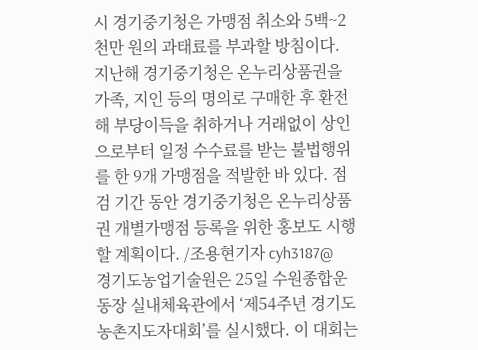시 경기중기청은 가맹점 취소와 5백~2천만 원의 과태료를 부과할 방침이다. 지난해 경기중기청은 온누리상품권을 가족, 지인 등의 명의로 구매한 후 환전해 부당이득을 취하거나 거래없이 상인으로부터 일정 수수료를 받는 불법행위를 한 9개 가맹점을 적발한 바 있다. 점검 기간 동안 경기중기청은 온누리상품권 개별가맹점 등록을 위한 홍보도 시행할 계획이다. /조용현기자 cyh3187@
경기도농업기술원은 25일 수원종합운동장 실내체육관에서 ‘제54주년 경기도농촌지도자대회’를 실시했다. 이 대회는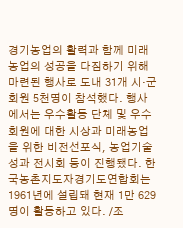경기농업의 활력과 함께 미래농업의 성공을 다짐하기 위해 마련된 행사로 도내 31개 시·군 회원 5천명이 참석했다. 행사에서는 우수활동 단체 및 우수회원에 대한 시상과 미래농업을 위한 비전선포식, 농업기술 성과 전시회 등이 진행됐다. 한국농촌지도자경기도연합회는 1961년에 설립돼 현재 1만 629명이 활동하고 있다. /조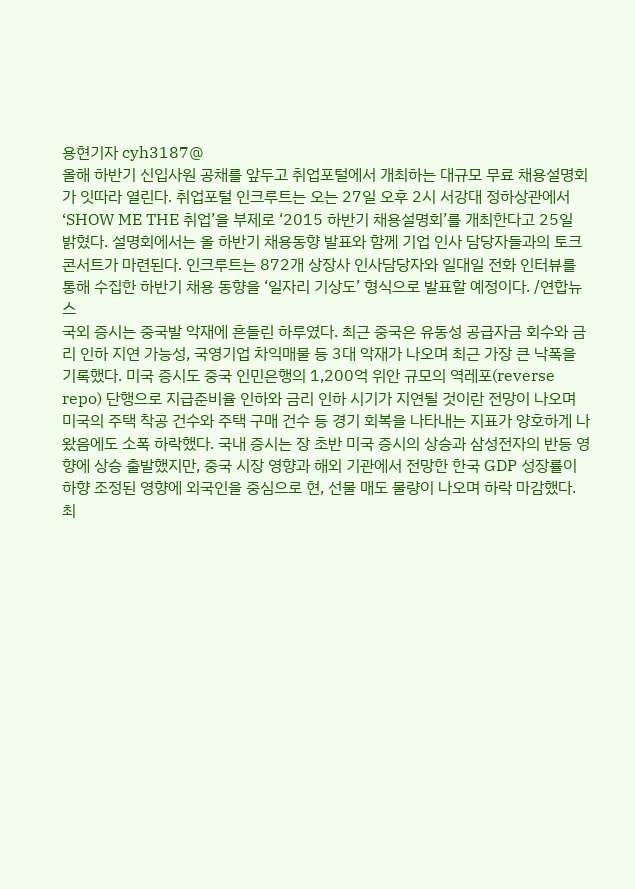용현기자 cyh3187@
올해 하반기 신입사원 공채를 앞두고 취업포털에서 개최하는 대규모 무료 채용설명회가 잇따라 열린다. 취업포털 인크루트는 오는 27일 오후 2시 서강대 정하상관에서 ‘SHOW ME THE 취업’을 부제로 ‘2015 하반기 채용설명회’를 개최한다고 25일 밝혔다. 설명회에서는 올 하반기 채용동향 발표와 함께 기업 인사 담당자들과의 토크 콘서트가 마련된다. 인크루트는 872개 상장사 인사담당자와 일대일 전화 인터뷰를 통해 수집한 하반기 채용 동향을 ‘일자리 기상도’ 형식으로 발표할 예정이다. /연합뉴스
국외 증시는 중국발 악재에 흔들린 하루였다. 최근 중국은 유동성 공급자금 회수와 금리 인하 지연 가능성, 국영기업 차익매물 등 3대 악재가 나오며 최근 가장 큰 낙폭을 기록했다. 미국 증시도 중국 인민은행의 1,200억 위안 규모의 역레포(reverse repo) 단행으로 지급준비율 인하와 금리 인하 시기가 지연될 것이란 전망이 나오며 미국의 주택 착공 건수와 주택 구매 건수 등 경기 회복을 나타내는 지표가 양호하게 나왔음에도 소폭 하락했다. 국내 증시는 장 초반 미국 증시의 상승과 삼성전자의 반등 영향에 상승 출발했지만, 중국 시장 영향과 해외 기관에서 전망한 한국 GDP 성장률이 하향 조정된 영향에 외국인을 중심으로 현, 선물 매도 물량이 나오며 하락 마감했다. 최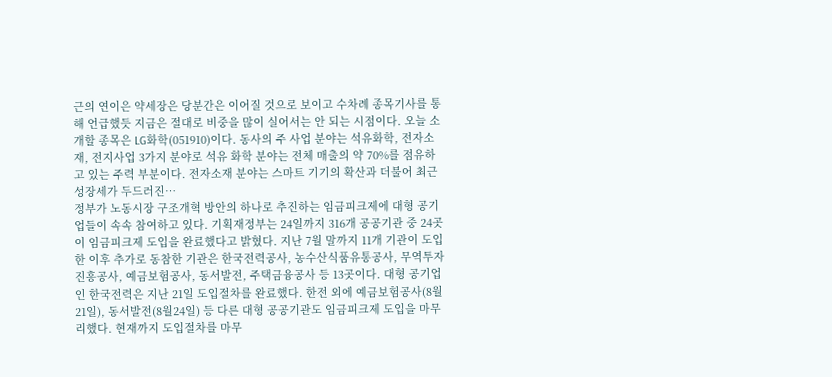근의 연이은 약세장은 당분간은 이어질 것으로 보이고 수차례 종목기사를 통해 언급했듯 지금은 절대로 비중을 많이 실어서는 안 되는 시점이다. 오늘 소개할 종목은 LG화학(051910)이다. 동사의 주 사업 분야는 석유화학, 전자소재, 전지사업 3가지 분야로 석유 화학 분야는 전체 매출의 약 70%를 점유하고 있는 주력 부분이다. 전자소재 분야는 스마트 기기의 확산과 더불어 최근 성장세가 두드러진…
정부가 노동시장 구조개혁 방안의 하나로 추진하는 임금피크제에 대형 공기업들이 속속 참여하고 있다. 기획재정부는 24일까지 316개 공공기관 중 24곳이 임금피크제 도입을 완료했다고 밝혔다. 지난 7월 말까지 11개 기관이 도입한 이후 추가로 동참한 기관은 한국전력공사, 농수산식품유통공사, 무역투자진흥공사, 예금보험공사, 동서발전, 주택금융공사 등 13곳이다. 대형 공기업인 한국전력은 지난 21일 도입절차를 완료했다. 한전 외에 예금보험공사(8월21일), 동서발전(8월24일) 등 다른 대형 공공기관도 임금피크제 도입을 마무리했다. 현재까지 도입절차를 마무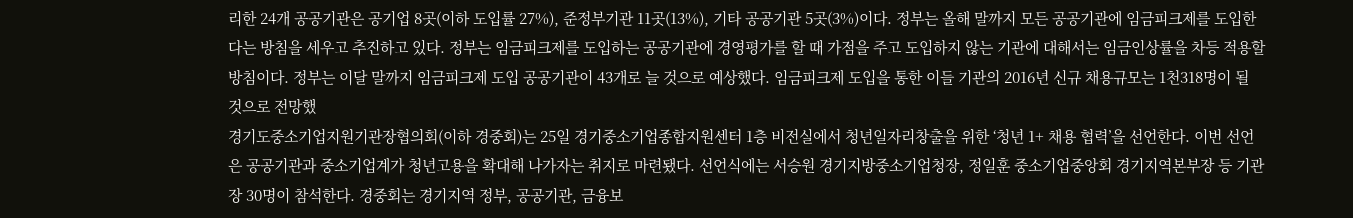리한 24개 공공기관은 공기업 8곳(이하 도입률 27%), 준정부기관 11곳(13%), 기타 공공기관 5곳(3%)이다. 정부는 올해 말까지 모든 공공기관에 임금피크제를 도입한다는 방침을 세우고 추진하고 있다. 정부는 임금피크제를 도입하는 공공기관에 경영평가를 할 때 가점을 주고 도입하지 않는 기관에 대해서는 임금인상률을 차등 적용할 방침이다. 정부는 이달 말까지 임금피크제 도입 공공기관이 43개로 늘 것으로 예상했다. 임금피크제 도입을 통한 이들 기관의 2016년 신규 채용규모는 1천318명이 될 것으로 전망했
경기도중소기업지원기관장협의회(이하 경중회)는 25일 경기중소기업종합지원센터 1층 비전실에서 청년일자리창출을 위한 ‘청년 1+ 채용 협력’을 선언한다. 이번 선언은 공공기관과 중소기업계가 청년고용을 확대해 나가자는 취지로 마련됐다. 선언식에는 서승원 경기지방중소기업청장, 정일훈 중소기업중앙회 경기지역본부장 등 기관장 30명이 참석한다. 경중회는 경기지역 정부, 공공기관, 금융보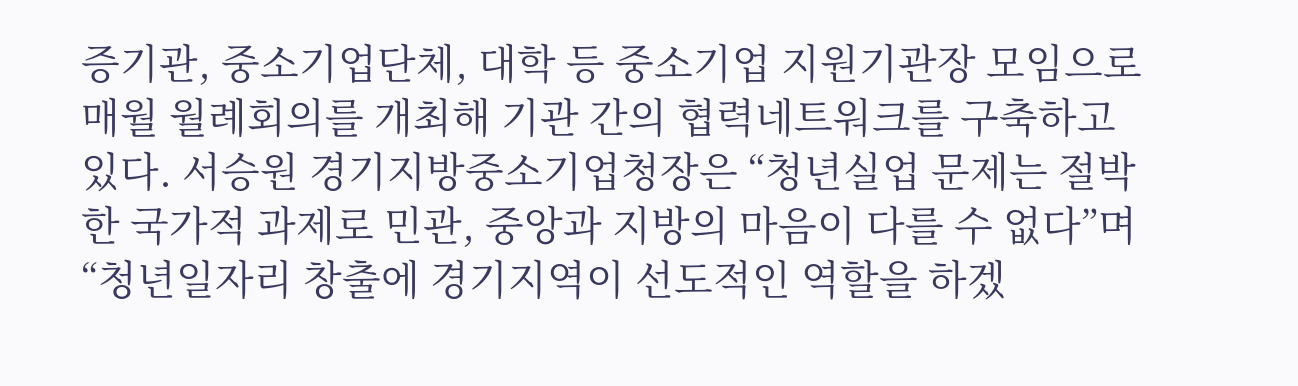증기관, 중소기업단체, 대학 등 중소기업 지원기관장 모임으로 매월 월례회의를 개최해 기관 간의 협력네트워크를 구축하고 있다. 서승원 경기지방중소기업청장은 “청년실업 문제는 절박한 국가적 과제로 민관, 중앙과 지방의 마음이 다를 수 없다”며 “청년일자리 창출에 경기지역이 선도적인 역할을 하겠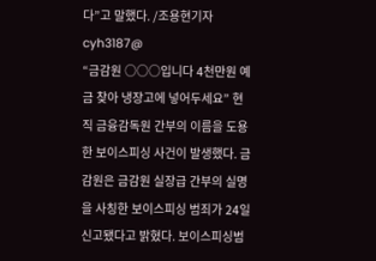다”고 말했다. /조용현기자 cyh3187@
“금감원 ○○○입니다 4천만원 예금 찾아 냉장고에 넣어두세요” 현직 금융감독원 간부의 이름을 도용한 보이스피싱 사건이 발생했다. 금감원은 금감원 실장급 간부의 실명을 사칭한 보이스피싱 범죄가 24일 신고됐다고 밝혔다. 보이스피싱범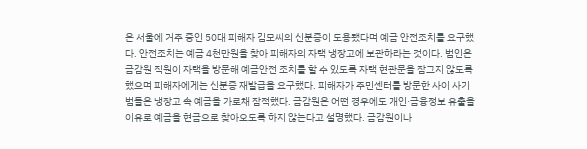은 서울에 거주 중인 50대 피해자 김모씨의 신분증이 도용됐다며 예금 안전조치를 요구했다. 안전조치는 예금 4천만원을 찾아 피해자의 자택 냉장고에 보관하라는 것이다. 범인은 금감원 직원이 자택을 방문해 예금안전 조치를 할 수 있도록 자택 현관문을 잠그지 않도록 했으며 피해자에게는 신분증 재발급을 요구했다. 피해자가 주민센터를 방문한 사이 사기범들은 냉장고 속 예금을 가로채 잠적했다. 금감원은 어떤 경우에도 개인·금융정보 유출을 이유로 예금을 현금으로 찾아오도록 하지 않는다고 설명했다. 금감원이나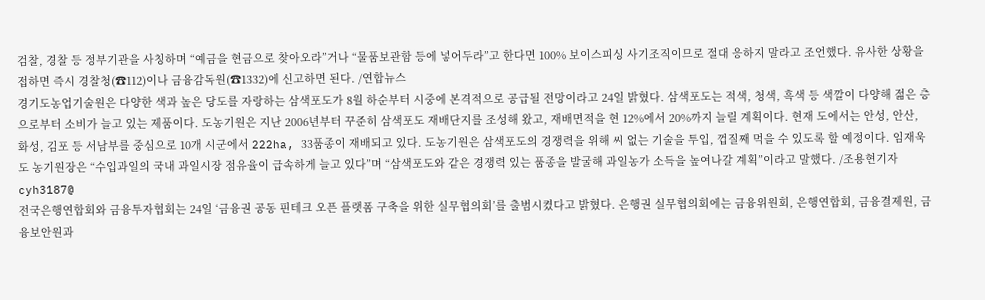검찰, 경찰 등 정부기관을 사칭하며 “예금을 현금으로 찾아오라”거나 “물품보관함 등에 넣어두라”고 한다면 100% 보이스피싱 사기조직이므로 절대 응하지 말라고 조언했다. 유사한 상황을 접하면 즉시 경찰청(☎112)이나 금융감독원(☎1332)에 신고하면 된다. /연합뉴스
경기도농업기술원은 다양한 색과 높은 당도를 자랑하는 삼색포도가 8월 하순부터 시중에 본격적으로 공급될 전망이라고 24일 밝혔다. 삼색포도는 적색, 청색, 흑색 등 색깔이 다양해 젊은 층으로부터 소비가 늘고 있는 제품이다. 도농기원은 지난 2006년부터 꾸준히 삼색포도 재배단지를 조성해 왔고, 재배면적을 현 12%에서 20%까지 늘릴 계획이다. 현재 도에서는 안성, 안산, 화성, 김포 등 서남부를 중심으로 10개 시군에서 222ha, 33품종이 재배되고 있다. 도농기원은 삼색포도의 경쟁력을 위해 씨 없는 기술을 투입, 껍질째 먹을 수 있도록 할 예정이다. 임재욱 도 농기원장은 “수입과일의 국내 과일시장 점유율이 급속하게 늘고 있다”며 “삼색포도와 같은 경쟁력 있는 품종을 발굴해 과일농가 소득을 높여나갈 계획”이라고 말했다. /조용현기자 cyh3187@
전국은행연합회와 금융투자협회는 24일 ‘금융권 공동 핀테크 오픈 플랫폼 구축을 위한 실무협의회’를 출범시켰다고 밝혔다. 은행권 실무협의회에는 금융위원회, 은행연합회, 금융결제원, 금융보안원과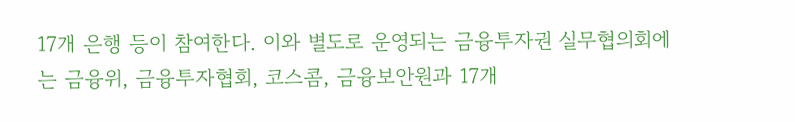17개 은행 등이 참여한다. 이와 별도로 운영되는 금융투자권 실무협의회에는 금융위, 금융투자협회, 코스콤, 금융보안원과 17개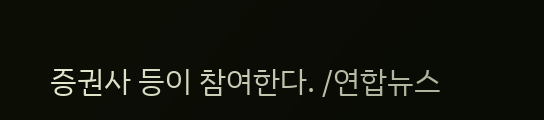증권사 등이 참여한다. /연합뉴스